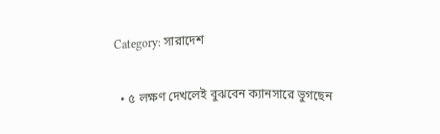Category: সারাদেশ

  • ৫ লক্ষণ দেখলেই বুঝবেন ক্যানসারে ভুগছেন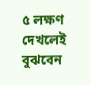৫ লক্ষণ দেখলেই বুঝবেন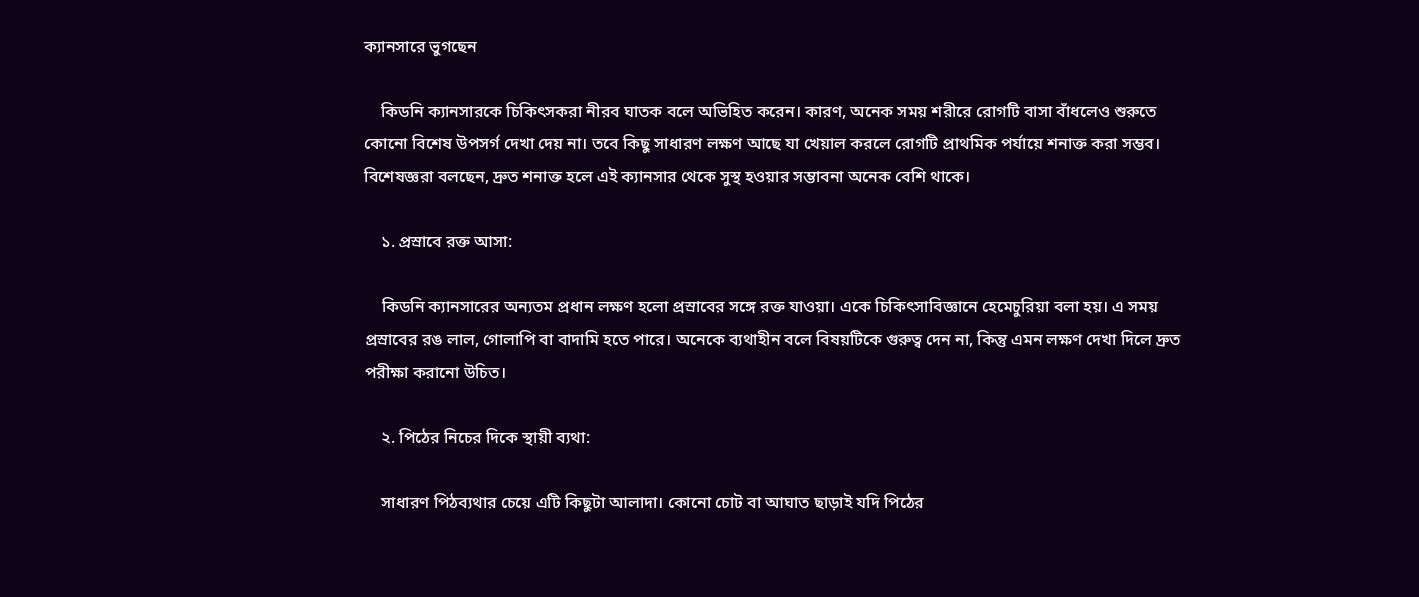ক্যানসারে ভুগছেন

    কিডনি ক্যানসারকে চিকিৎসকরা নীরব ঘাতক বলে অভিহিত করেন। কারণ, অনেক সময় শরীরে রোগটি বাসা বাঁধলেও শুরুতে কোনো বিশেষ উপসর্গ দেখা দেয় না। তবে কিছু সাধারণ লক্ষণ আছে যা খেয়াল করলে রোগটি প্রাথমিক পর্যায়ে শনাক্ত করা সম্ভব। বিশেষজ্ঞরা বলছেন, দ্রুত শনাক্ত হলে এই ক্যানসার থেকে সুস্থ হওয়ার সম্ভাবনা অনেক বেশি থাকে।

    ১. প্রস্রাবে রক্ত আসা:

    কিডনি ক্যানসারের অন্যতম প্রধান লক্ষণ হলো প্রস্রাবের সঙ্গে রক্ত যাওয়া। একে চিকিৎসাবিজ্ঞানে হেমেচুরিয়া বলা হয়। এ সময় প্রস্রাবের রঙ লাল, গোলাপি বা বাদামি হতে পারে। অনেকে ব্যথাহীন বলে বিষয়টিকে গুরুত্ব দেন না, কিন্তু এমন লক্ষণ দেখা দিলে দ্রুত পরীক্ষা করানো উচিত।

    ২. পিঠের নিচের দিকে স্থায়ী ব্যথা:

    সাধারণ পিঠব্যথার চেয়ে এটি কিছুটা আলাদা। কোনো চোট বা আঘাত ছাড়াই যদি পিঠের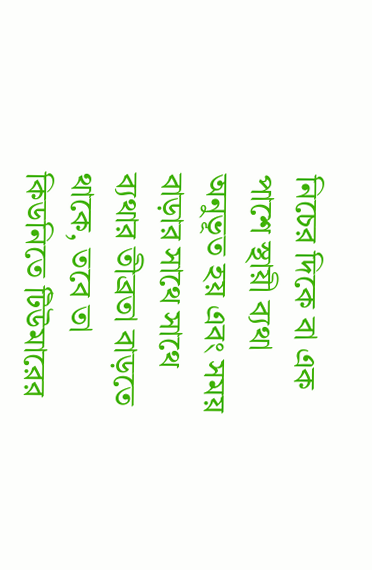নিচের দিকে বা এক পাশে স্থায়ী ব্যথা অনুভূত হয় এবং সময় বাড়ার সাথে সাথে ব্যথার তীব্রতা বাড়তে থাকে, তবে তা কিডনিতে টিউমারের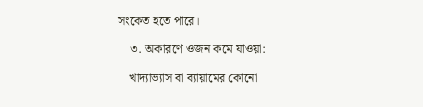সংকেত হতে পারে।

    ৩. অকারণে ওজন কমে যাওয়া:

    খাদ্যাভ্যাস বা ব্যায়ামের কোনো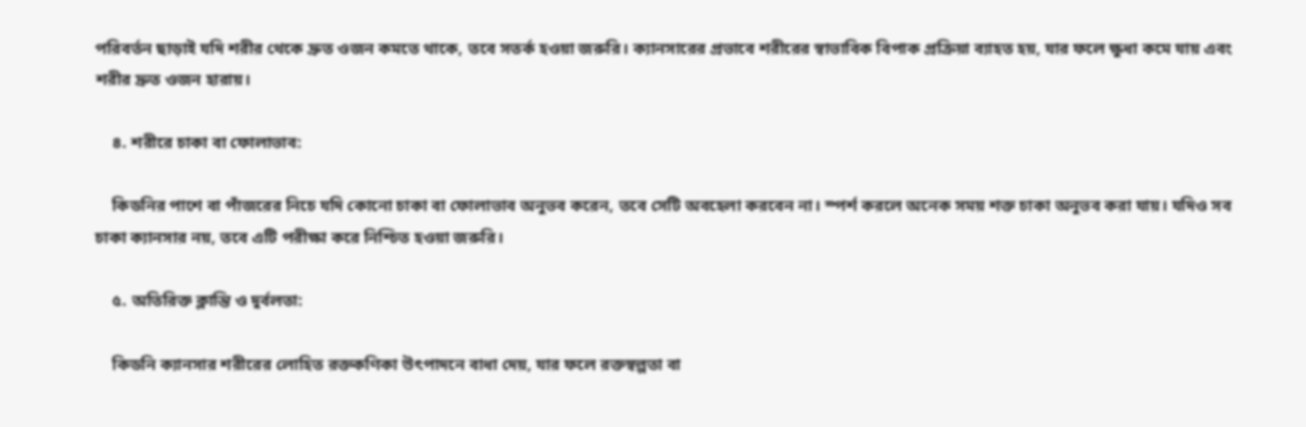পরিবর্তন ছাড়াই যদি শরীর থেকে দ্রুত ওজন কমতে থাকে, তবে সতর্ক হওয়া জরুরি। ক্যানসারের প্রভাবে শরীরের স্বাভাবিক বিপাক প্রক্রিয়া ব্যাহত হয়, যার ফলে ক্ষুধা কমে যায় এবং শরীর দ্রুত ওজন হারায়।

    ৪. শরীরে চাকা বা ফোলাভাব:

    কিডনির পাশে বা পাঁজরের নিচে যদি কোনো চাকা বা ফোলাভাব অনুভব করেন, তবে সেটি অবহেলা করবেন না। স্পর্শ করলে অনেক সময় শক্ত চাকা অনুভব করা যায়। যদিও সব চাকা ক্যানসার নয়, তবে এটি পরীক্ষা করে নিশ্চিত হওয়া জরুরি।

    ৫. অতিরিক্ত ক্লান্তি ও দুর্বলতা:

    কিডনি ক্যানসার শরীরের লোহিত রক্তকণিকা উৎপাদনে বাধা দেয়, যার ফলে রক্তস্বল্পতা বা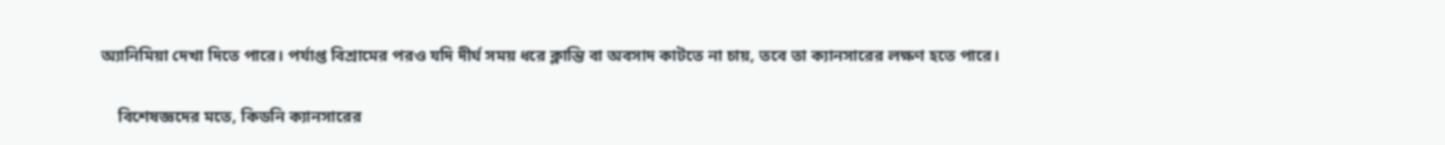অ্যানিমিয়া দেখা দিতে পারে। পর্যাপ্ত বিশ্রামের পরও যদি দীর্ঘ সময় ধরে ক্লান্তি বা অবসাদ কাটতে না চায়, তবে তা ক্যানসারের লক্ষণ হতে পারে।

    বিশেষজ্ঞদের মতে, কিডনি ক্যানসারের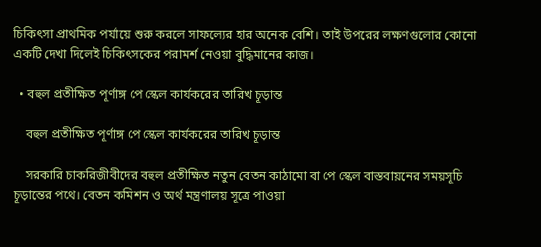চিকিৎসা প্রাথমিক পর্যায়ে শুরু করলে সাফল্যের হার অনেক বেশি। তাই উপরের লক্ষণগুলোর কোনো একটি দেখা দিলেই চিকিৎসকের পরামর্শ নেওয়া বুদ্ধিমানের কাজ।

  • বহুল প্রতীক্ষিত পূর্ণাঙ্গ পে স্কেল কার্যকরের তারিখ চূড়ান্ত

    বহুল প্রতীক্ষিত পূর্ণাঙ্গ পে স্কেল কার্যকরের তারিখ চূড়ান্ত

    সরকারি চাকরিজীবীদের বহুল প্রতীক্ষিত নতুন বেতন কাঠামো বা পে স্কেল বাস্তবায়নের সময়সূচি চূড়ান্তের পথে। বেতন কমিশন ও অর্থ মন্ত্রণালয় সূত্রে পাওয়া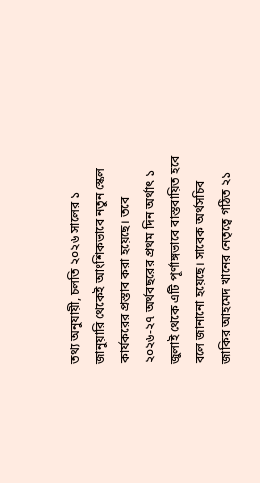তথ্য অনুযায়ী, চলতি ২০২৬ সালের ১ জানুয়ারি থেকেই আংশিকভাবে নতুন স্কেল কার্যকরের প্রস্তাব করা হয়েছে। তবে ২০২৬-২৭ অর্থবছরের প্রথম দিন অর্থাৎ ১ জুলাই থেকে এটি পূর্ণাঙ্গভাবে বাস্তবায়িত হবে বলে জানানো হয়েছে। সাবেক অর্থসচিব জাকির আহমেদ খানের নেতৃত্বে গঠিত ২১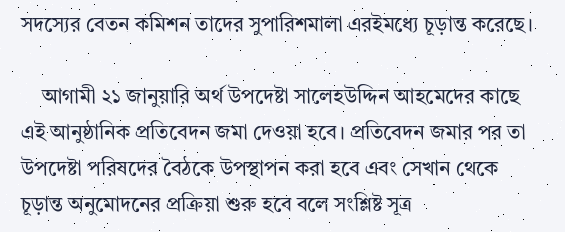সদস্যের বেতন কমিশন তাদের সুপারিশমালা এরইমধ্যে চূড়ান্ত করেছে।

    আগামী ২১ জানুয়ারি অর্থ উপদেষ্টা সালেহউদ্দিন আহমেদের কাছে এই আনুষ্ঠানিক প্রতিবেদন জমা দেওয়া হবে। প্রতিবেদন জমার পর তা উপদেষ্টা পরিষদের বৈঠকে উপস্থাপন করা হবে এবং সেখান থেকে চূড়ান্ত অনুমোদনের প্রক্রিয়া শুরু হবে বলে সংশ্লিষ্ট সূত্র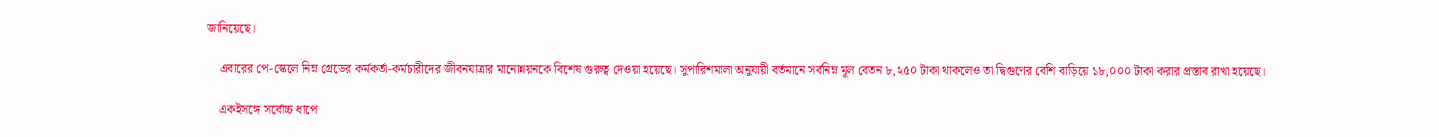জানিয়েছে।

    এবারের পে-স্কেলে নিম্ন গ্রেডের কর্মকর্তা-কর্মচারীদের জীবনযাত্রার মানোন্নয়নকে বিশেষ গুরুত্ব দেওয়া হয়েছে। সুপারিশমালা অনুযায়ী বর্তমানে সর্বনিম্ন মূল বেতন ৮,২৫০ টাকা থাকলেও তা দ্বিগুণের বেশি বাড়িয়ে ১৮,০০০ টাকা করার প্রস্তাব রাখা হয়েছে।

    একইসঙ্গে সর্বোচ্চ ধাপে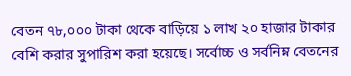বেতন ৭৮,০০০ টাকা থেকে বাড়িয়ে ১ লাখ ২০ হাজার টাকার বেশি করার সুপারিশ করা হয়েছে। সর্বোচ্চ ও সর্বনিম্ন বেতনের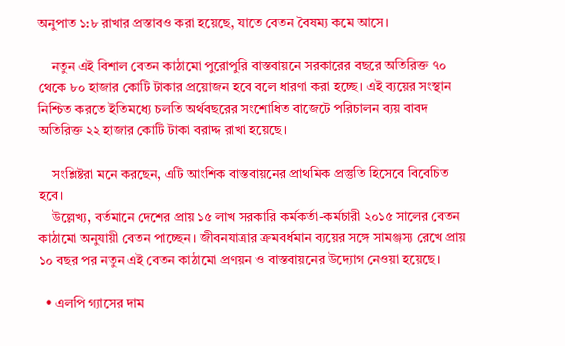অনুপাত ১:৮ রাখার প্রস্তাবও করা হয়েছে, যাতে বেতন বৈষম্য কমে আসে।

    নতুন এই বিশাল বেতন কাঠামো পুরোপুরি বাস্তবায়নে সরকারের বছরে অতিরিক্ত ৭০ থেকে ৮০ হাজার কোটি টাকার প্রয়োজন হবে বলে ধারণা করা হচ্ছে। এই ব্যয়ের সংস্থান নিশ্চিত করতে ইতিমধ্যে চলতি অর্থবছরের সংশোধিত বাজেটে পরিচালন ব্যয় বাবদ অতিরিক্ত ২২ হাজার কোটি টাকা বরাদ্দ রাখা হয়েছে।

    সংশ্লিষ্টরা মনে করছেন, এটি আংশিক বাস্তবায়নের প্রাথমিক প্রস্তুতি হিসেবে বিবেচিত হবে।
    উল্লেখ্য, বর্তমানে দেশের প্রায় ১৫ লাখ সরকারি কর্মকর্তা-কর্মচারী ২০১৫ সালের বেতন কাঠামো অনুযায়ী বেতন পাচ্ছেন। জীবনযাত্রার ক্রমবর্ধমান ব্যয়ের সঙ্গে সামঞ্জস্য রেখে প্রায় ১০ বছর পর নতুন এই বেতন কাঠামো প্রণয়ন ও বাস্তবায়নের উদ্যোগ নেওয়া হয়েছে।

  • এলপি গ্যাসের দাম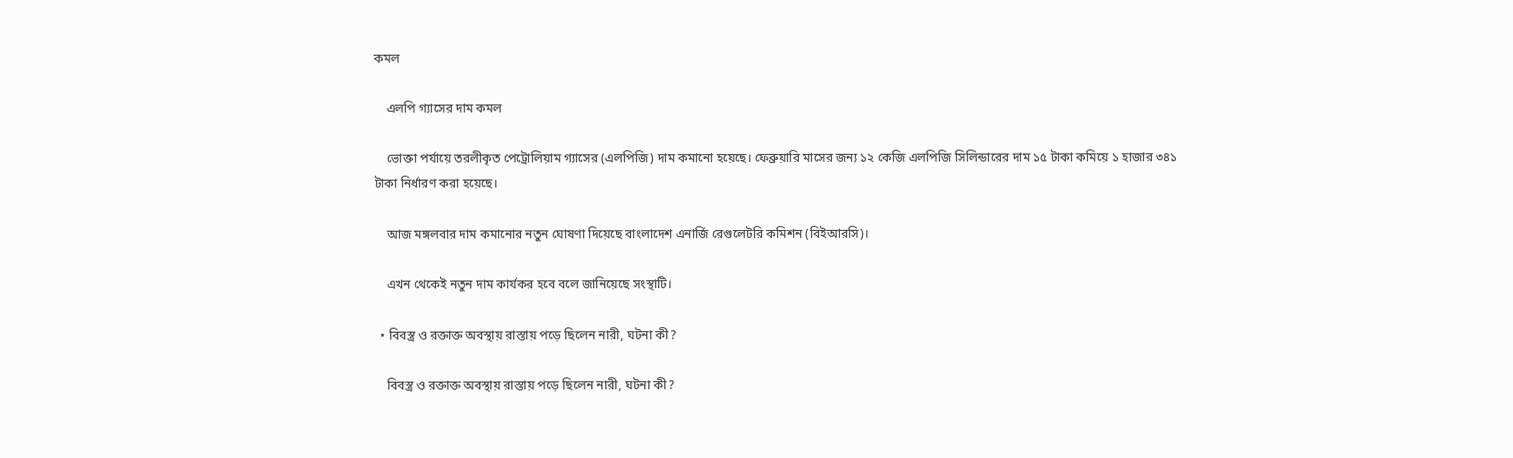কমল

    এলপি গ্যাসের দাম কমল

    ভোক্তা পর্যায়ে তরলীকৃত পেট্রোলিয়াম গ্যাসের (এলপিজি) দাম কমানো হয়েছে। ফেব্রুয়ারি মাসের জন্য ১২ কেজি এলপিজি সিলিন্ডারের দাম ১৫ টাকা কমিয়ে ১ হাজার ৩৪১ টাকা নির্ধারণ করা হয়েছে।

    আজ মঙ্গলবার দাম কমানোর নতুন ঘোষণা দিয়েছে বাংলাদেশ এনার্জি রেগুলেটরি কমিশন (বিইআরসি)।

    এখন থেকেই নতুন দাম কার্যকর হবে বলে জানিয়েছে সংস্থাটি।

  • বিবস্ত্র ও রক্তাক্ত অবস্থায় রাস্তায় পড়ে ছিলেন নারী, ঘটনা কী?

    বিবস্ত্র ও রক্তাক্ত অবস্থায় রাস্তায় পড়ে ছিলেন নারী, ঘটনা কী?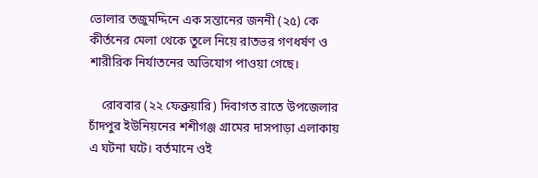ভোলার তজুমদ্দিনে এক সন্তানের জননী (২৫) কে কীর্তনের মেলা থেকে তুলে নিয়ে রাতভর গণধর্ষণ ও শারীরিক নির্যাতনের অভিযোগ পাওয়া গেছে।

    রোববার (২২ ফেব্রুয়ারি) দিবাগত রাতে উপজেলার চাঁদপুর ইউনিয়নের শশীগঞ্জ গ্রামের দাসপাড়া এলাকায় এ ঘটনা ঘটে। বর্তমানে ওই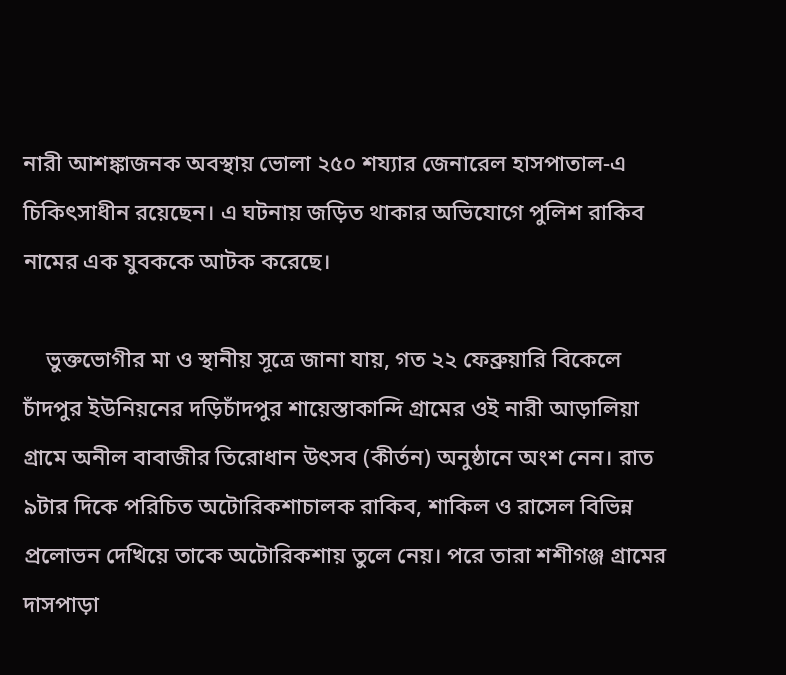নারী আশঙ্কাজনক অবস্থায় ভোলা ২৫০ শয্যার জেনারেল হাসপাতাল-এ চিকিৎসাধীন রয়েছেন। এ ঘটনায় জড়িত থাকার অভিযোগে পুলিশ রাকিব নামের এক যুবককে আটক করেছে।

    ভুক্তভোগীর মা ও স্থানীয় সূত্রে জানা যায়, গত ২২ ফেব্রুয়ারি বিকেলে চাঁদপুর ইউনিয়নের দড়িচাঁদপুর শায়েস্তাকান্দি গ্রামের ওই নারী আড়ালিয়া গ্রামে অনীল বাবাজীর তিরোধান উৎসব (কীর্তন) অনুষ্ঠানে অংশ নেন। রাত ৯টার দিকে পরিচিত অটোরিকশাচালক রাকিব, শাকিল ও রাসেল বিভিন্ন প্রলোভন দেখিয়ে তাকে অটোরিকশায় তুলে নেয়। পরে তারা শশীগঞ্জ গ্রামের দাসপাড়া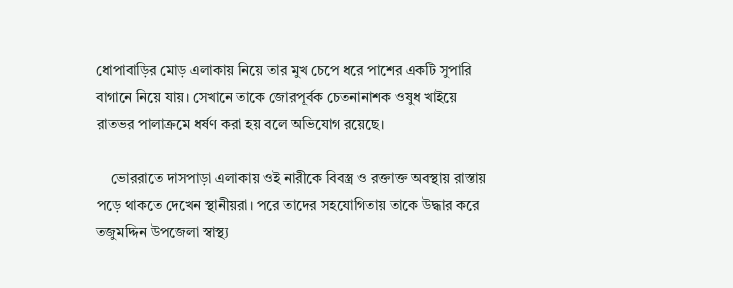ধোপাবাড়ির মোড় এলাকায় নিয়ে তার মুখ চেপে ধরে পাশের একটি সুপারি বাগানে নিয়ে যায়। সেখানে তাকে জোরপূর্বক চেতনানাশক ওষুধ খাইয়ে রাতভর পালাক্রমে ধর্ষণ করা হয় বলে অভিযোগ রয়েছে।

    ভোররাতে দাসপাড়া এলাকায় ওই নারীকে বিবস্ত্র ও রক্তাক্ত অবস্থায় রাস্তায় পড়ে থাকতে দেখেন স্থানীয়রা। পরে তাদের সহযোগিতায় তাকে উদ্ধার করে তজুমদ্দিন উপজেলা স্বাস্থ্য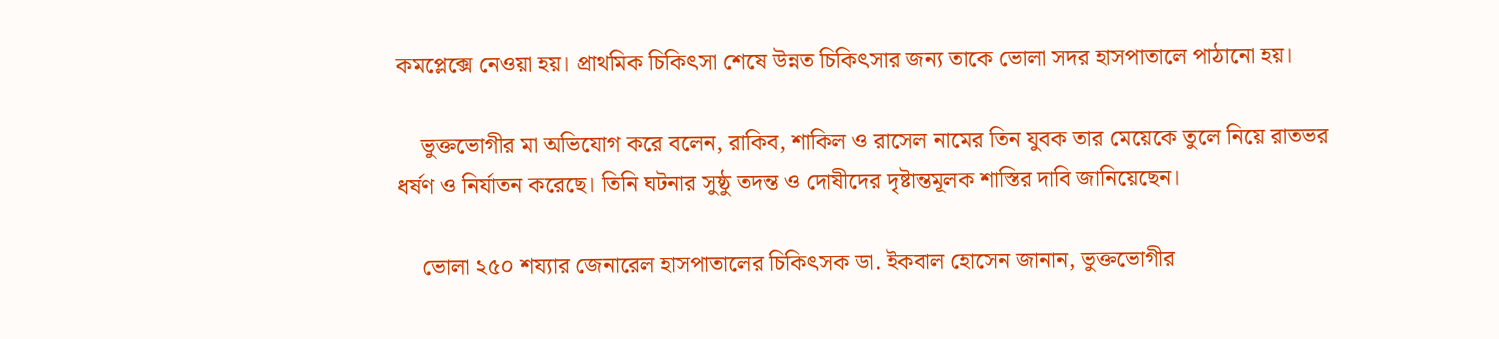কমপ্লেক্সে নেওয়া হয়। প্রাথমিক চিকিৎসা শেষে উন্নত চিকিৎসার জন্য তাকে ভোলা সদর হাসপাতালে পাঠানো হয়।

    ভুক্তভোগীর মা অভিযোগ করে বলেন, রাকিব, শাকিল ও রাসেল নামের তিন যুবক তার মেয়েকে তুলে নিয়ে রাতভর ধর্ষণ ও নির্যাতন করেছে। তিনি ঘটনার সুষ্ঠু তদন্ত ও দোষীদের দৃষ্টান্তমূলক শাস্তির দাবি জানিয়েছেন।

    ভোলা ২৫০ শয্যার জেনারেল হাসপাতালের চিকিৎসক ডা. ইকবাল হোসেন জানান, ভুক্তভোগীর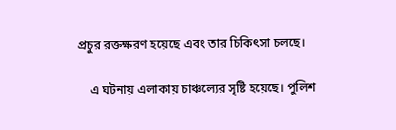প্রচুর রক্তক্ষরণ হয়েছে এবং তার চিকিৎসা চলছে।

    এ ঘটনায় এলাকায় চাঞ্চল্যের সৃষ্টি হয়েছে। পুলিশ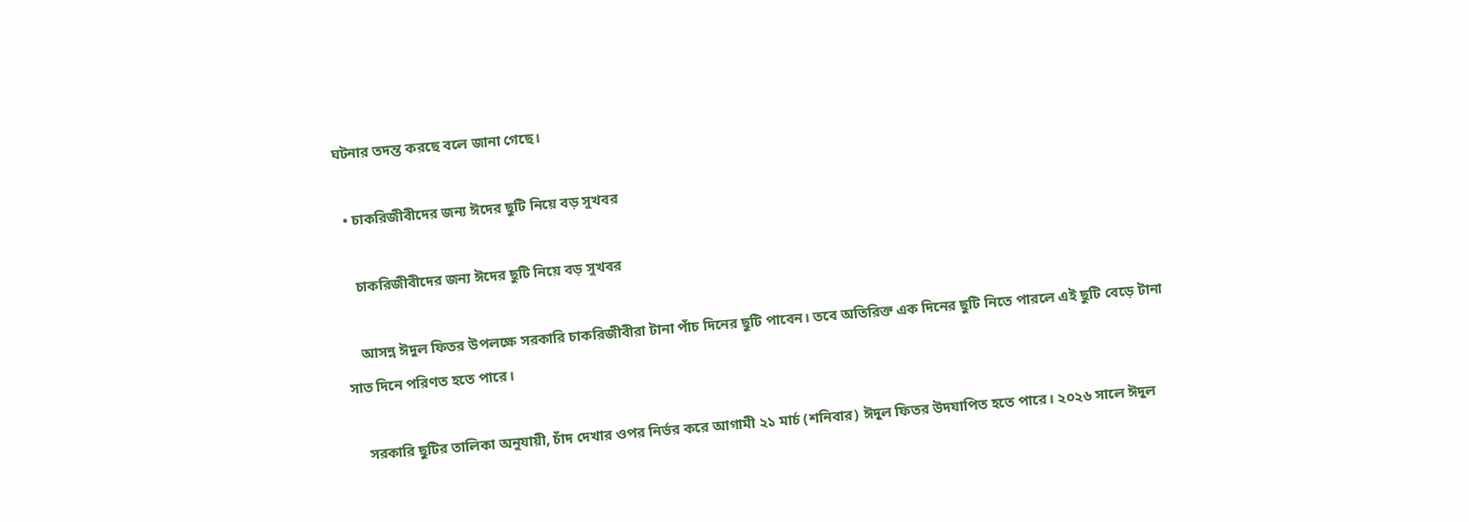ঘটনার তদন্ত করছে বলে জানা গেছে।

  • চাকরিজীবীদের জন্য ঈদের ছুটি নিয়ে বড় সুখবর

    চাকরিজীবীদের জন্য ঈদের ছুটি নিয়ে বড় সুখবর

    আসন্ন ঈদুল ফিতর উপলক্ষে সরকারি চাকরিজীবীরা টানা পাঁচ দিনের ছুটি পাবেন। তবে অতিরিক্ত এক দিনের ছুটি নিতে পারলে এই ছুটি বেড়ে টানা সাত দিনে পরিণত হতে পারে।

    সরকারি ছুটির তালিকা অনুযায়ী, চাঁদ দেখার ওপর নির্ভর করে আগামী ২১ মার্চ (শনিবার) ঈদুল ফিতর উদযাপিত হতে পারে। ২০২৬ সালে ঈদুল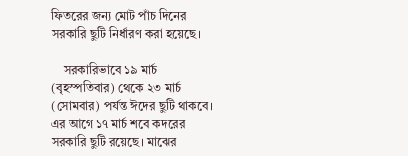ফিতরের জন্য মোট পাঁচ দিনের সরকারি ছুটি নির্ধারণ করা হয়েছে।

    সরকারিভাবে ১৯ মার্চ (বৃহস্পতিবার) থেকে ২৩ মার্চ (সোমবার) পর্যন্ত ঈদের ছুটি থাকবে। এর আগে ১৭ মার্চ শবে কদরের সরকারি ছুটি রয়েছে। মাঝের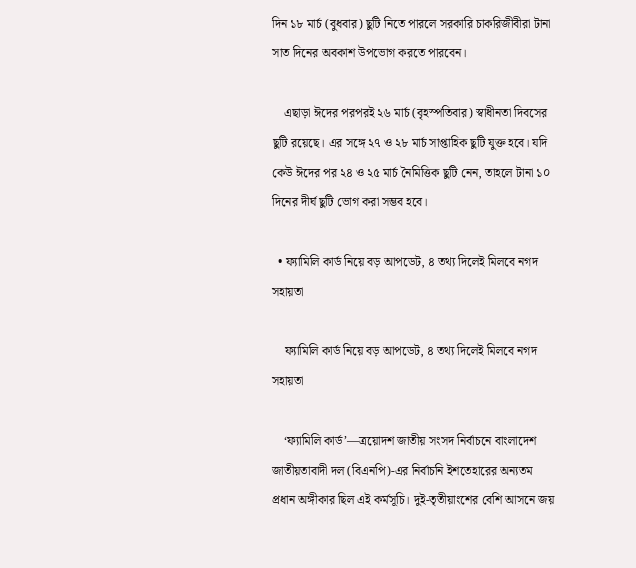দিন ১৮ মার্চ (বুধবার) ছুটি নিতে পারলে সরকারি চাকরিজীবীরা টানা সাত দিনের অবকাশ উপভোগ করতে পারবেন।

    এছাড়া ঈদের পরপরই ২৬ মার্চ (বৃহস্পতিবার) স্বাধীনতা দিবসের ছুটি রয়েছে। এর সঙ্গে ২৭ ও ২৮ মার্চ সাপ্তাহিক ছুটি যুক্ত হবে। যদি কেউ ঈদের পর ২৪ ও ২৫ মার্চ নৈমিত্তিক ছুটি নেন, তাহলে টানা ১০ দিনের দীর্ঘ ছুটি ভোগ করা সম্ভব হবে।

  • ফ্যামিলি কার্ড নিয়ে বড় আপডেট, ৪ তথ্য দিলেই মিলবে নগদ সহায়তা

    ফ্যামিলি কার্ড নিয়ে বড় আপডেট, ৪ তথ্য দিলেই মিলবে নগদ সহায়তা

    ‘ফ্যামিলি কার্ড’—ত্রয়োদশ জাতীয় সংসদ নির্বাচনে বাংলাদেশ জাতীয়তাবাদী দল (বিএনপি)-এর নির্বাচনি ইশতেহারের অন্যতম প্রধান অঙ্গীকার ছিল এই কর্মসূচি। দুই-তৃতীয়াংশের বেশি আসনে জয়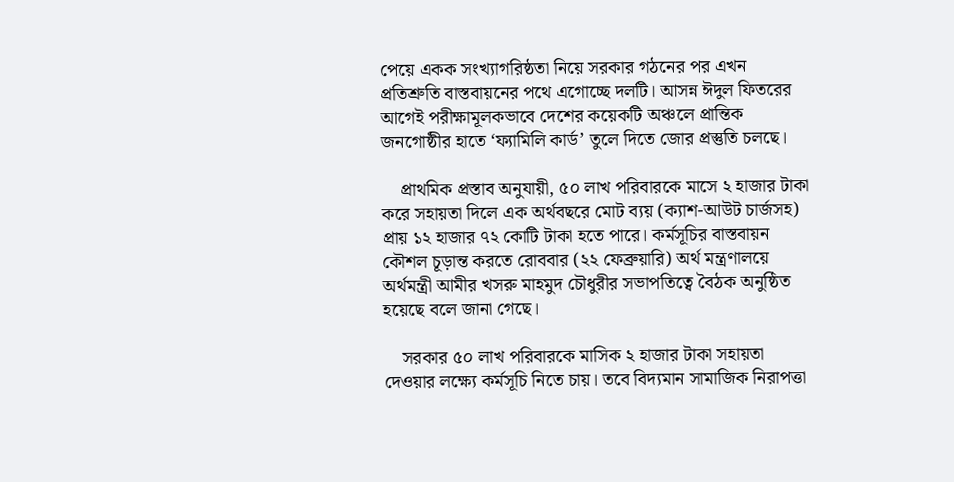পেয়ে একক সংখ্যাগরিষ্ঠতা নিয়ে সরকার গঠনের পর এখন প্রতিশ্রুতি বাস্তবায়নের পথে এগোচ্ছে দলটি। আসন্ন ঈদুল ফিতরের আগেই পরীক্ষামূলকভাবে দেশের কয়েকটি অঞ্চলে প্রান্তিক জনগোষ্ঠীর হাতে ‘ফ্যামিলি কার্ড’ তুলে দিতে জোর প্রস্তুতি চলছে।

    প্রাথমিক প্রস্তাব অনুযায়ী, ৫০ লাখ পরিবারকে মাসে ২ হাজার টাকা করে সহায়তা দিলে এক অর্থবছরে মোট ব্যয় (ক্যাশ-আউট চার্জসহ) প্রায় ১২ হাজার ৭২ কোটি টাকা হতে পারে। কর্মসূচির বাস্তবায়ন কৌশল চূড়ান্ত করতে রোববার (২২ ফেব্রুয়ারি) অর্থ মন্ত্রণালয়ে অর্থমন্ত্রী আমীর খসরু মাহমুদ চৌধুরীর সভাপতিত্বে বৈঠক অনুষ্ঠিত হয়েছে বলে জানা গেছে।

    সরকার ৫০ লাখ পরিবারকে মাসিক ২ হাজার টাকা সহায়তা দেওয়ার লক্ষ্যে কর্মসূচি নিতে চায়। তবে বিদ্যমান সামাজিক নিরাপত্তা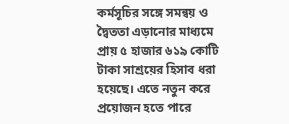কর্মসূচির সঙ্গে সমন্বয় ও দ্বৈততা এড়ানোর মাধ্যমে প্রায় ৫ হাজার ৬১৯ কোটি টাকা সাশ্রয়ের হিসাব ধরা হয়েছে। এতে নতুন করে প্রয়োজন হতে পারে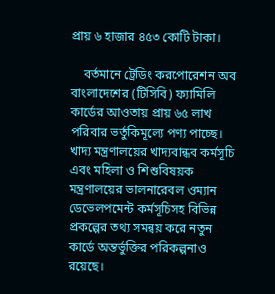প্রায় ৬ হাজার ৪৫৩ কোটি টাকা।

    বর্তমানে ট্রেডিং করপোরেশন অব বাংলাদেশের (টিসিবি) ফ্যামিলি কার্ডের আওতায় প্রায় ৬৫ লাখ পরিবার ভর্তুকিমূল্যে পণ্য পাচ্ছে। খাদ্য মন্ত্রণালয়ের খাদ্যবান্ধব কর্মসূচি এবং মহিলা ও শিশুবিষয়ক মন্ত্রণালয়ের ভালনারেবল ওম্যান ডেভেলপমেন্ট কর্মসূচিসহ বিভিন্ন প্রকল্পের তথ্য সমন্বয় করে নতুন কার্ডে অন্তর্ভুক্তির পরিকল্পনাও রয়েছে।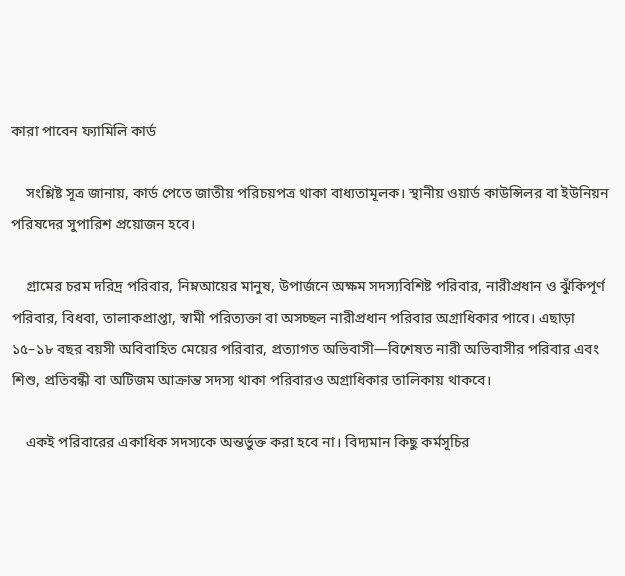কারা পাবেন ফ্যামিলি কার্ড

    সংশ্লিষ্ট সূত্র জানায়, কার্ড পেতে জাতীয় পরিচয়পত্র থাকা বাধ্যতামূলক। স্থানীয় ওয়ার্ড কাউন্সিলর বা ইউনিয়ন পরিষদের সুপারিশ প্রয়োজন হবে।

    গ্রামের চরম দরিদ্র পরিবার, নিম্নআয়ের মানুষ, উপার্জনে অক্ষম সদস্যবিশিষ্ট পরিবার, নারীপ্রধান ও ঝুঁকিপূর্ণ পরিবার, বিধবা, তালাকপ্রাপ্তা, স্বামী পরিত্যক্তা বা অসচ্ছল নারীপ্রধান পরিবার অগ্রাধিকার পাবে। এছাড়া ১৫–১৮ বছর বয়সী অবিবাহিত মেয়ের পরিবার, প্রত্যাগত অভিবাসী—বিশেষত নারী অভিবাসীর পরিবার এবং শিশু, প্রতিবন্ধী বা অটিজম আক্রান্ত সদস্য থাকা পরিবারও অগ্রাধিকার তালিকায় থাকবে।

    একই পরিবারের একাধিক সদস্যকে অন্তর্ভুক্ত করা হবে না। বিদ্যমান কিছু কর্মসূচির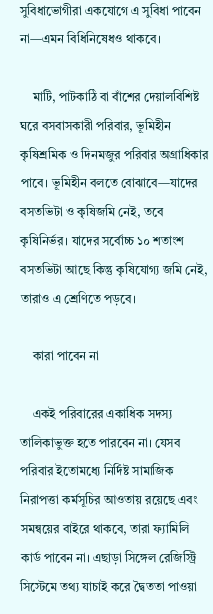সুবিধাভোগীরা একযোগে এ সুবিধা পাবেন না—এমন বিধিনিষেধও থাকবে।

    মাটি, পাটকাঠি বা বাঁশের দেয়ালবিশিষ্ট ঘরে বসবাসকারী পরিবার, ভূমিহীন কৃষিশ্রমিক ও দিনমজুর পরিবার অগ্রাধিকার পাবে। ভূমিহীন বলতে বোঝাবে—যাদের বসতভিটা ও কৃষিজমি নেই, তবে কৃষিনির্ভর। যাদের সর্বোচ্চ ১০ শতাংশ বসতভিটা আছে কিন্তু কৃষিযোগ্য জমি নেই, তারাও এ শ্রেণিতে পড়বে।

    কারা পাবেন না

    একই পরিবারের একাধিক সদস্য তালিকাভুক্ত হতে পারবেন না। যেসব পরিবার ইতোমধ্যে নির্দিষ্ট সামাজিক নিরাপত্তা কর্মসূচির আওতায় রয়েছে এবং সমন্বয়ের বাইরে থাকবে, তারা ফ্যামিলি কার্ড পাবেন না। এছাড়া সিঙ্গেল রেজিস্ট্রি সিস্টেমে তথ্য যাচাই করে দ্বৈততা পাওয়া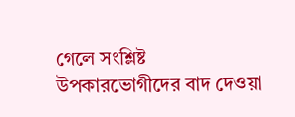গেলে সংশ্লিষ্ট উপকারভোগীদের বাদ দেওয়া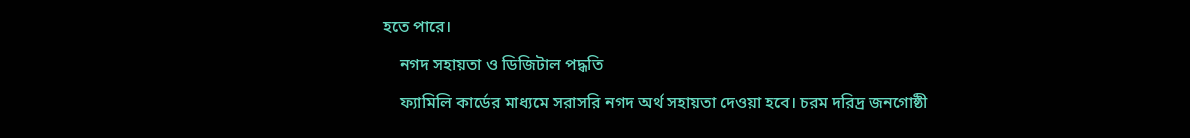হতে পারে।

    নগদ সহায়তা ও ডিজিটাল পদ্ধতি

    ফ্যামিলি কার্ডের মাধ্যমে সরাসরি নগদ অর্থ সহায়তা দেওয়া হবে। চরম দরিদ্র জনগোষ্ঠী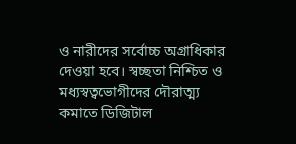ও নারীদের সর্বোচ্চ অগ্রাধিকার দেওয়া হবে। স্বচ্ছতা নিশ্চিত ও মধ্যস্বত্বভোগীদের দৌরাত্ম্য কমাতে ডিজিটাল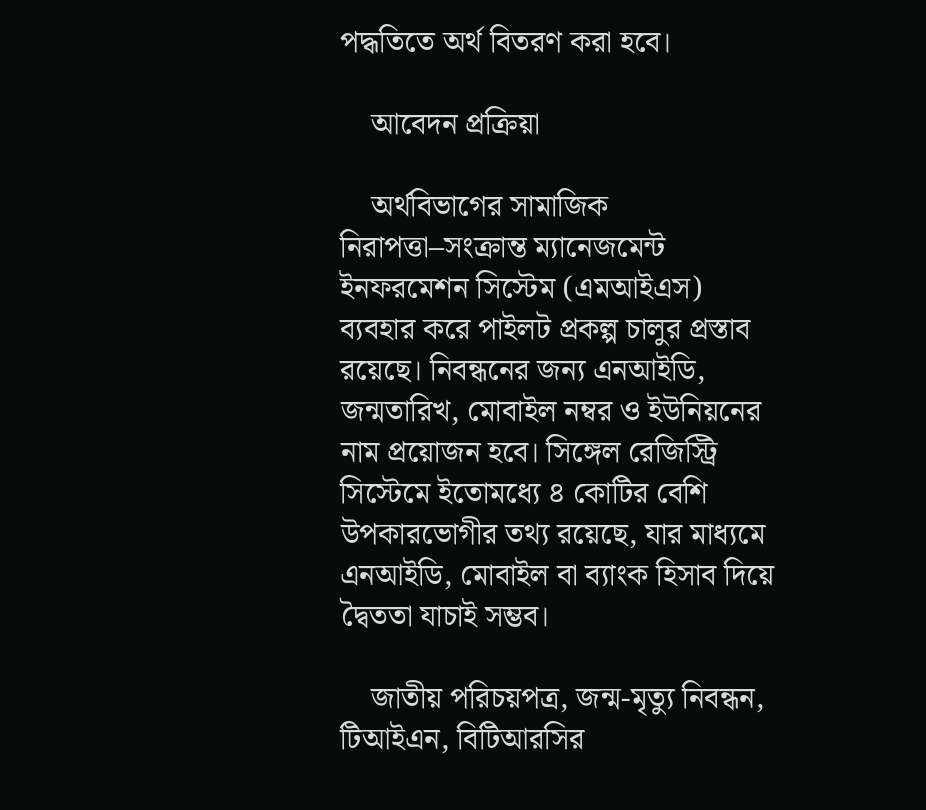পদ্ধতিতে অর্থ বিতরণ করা হবে।

    আবেদন প্রক্রিয়া

    অর্থবিভাগের সামাজিক নিরাপত্তা–সংক্রান্ত ম্যানেজমেন্ট ইনফরমেশন সিস্টেম (এমআইএস) ব্যবহার করে পাইলট প্রকল্প চালুর প্রস্তাব রয়েছে। নিবন্ধনের জন্য এনআইডি, জন্মতারিখ, মোবাইল নম্বর ও ইউনিয়নের নাম প্রয়োজন হবে। সিঙ্গেল রেজিস্ট্রি সিস্টেমে ইতোমধ্যে ৪ কোটির বেশি উপকারভোগীর তথ্য রয়েছে, যার মাধ্যমে এনআইডি, মোবাইল বা ব্যাংক হিসাব দিয়ে দ্বৈততা যাচাই সম্ভব।

    জাতীয় পরিচয়পত্র, জন্ম-মৃত্যু নিবন্ধন, টিআইএন, বিটিআরসির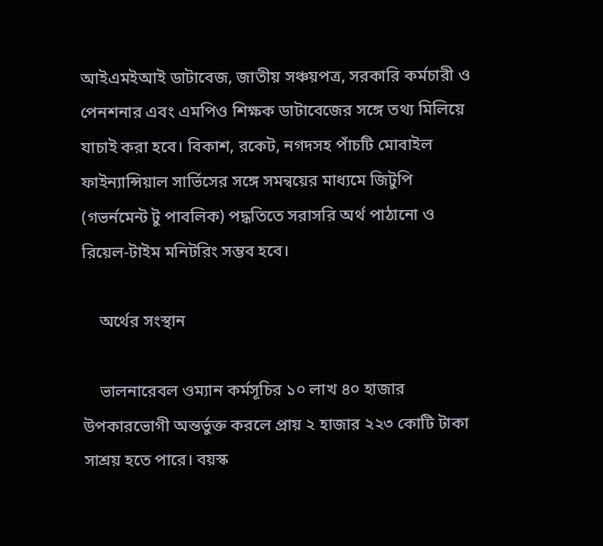আইএমইআই ডাটাবেজ, জাতীয় সঞ্চয়পত্র, সরকারি কর্মচারী ও পেনশনার এবং এমপিও শিক্ষক ডাটাবেজের সঙ্গে তথ্য মিলিয়ে যাচাই করা হবে। বিকাশ, রকেট, নগদসহ পাঁচটি মোবাইল ফাইন্যান্সিয়াল সার্ভিসের সঙ্গে সমন্বয়ের মাধ্যমে জিটুপি (গভর্নমেন্ট টু পাবলিক) পদ্ধতিতে সরাসরি অর্থ পাঠানো ও রিয়েল-টাইম মনিটরিং সম্ভব হবে।

    অর্থের সংস্থান

    ভালনারেবল ওম্যান কর্মসূচির ১০ লাখ ৪০ হাজার উপকারভোগী অন্তর্ভুক্ত করলে প্রায় ২ হাজার ২২৩ কোটি টাকা সাশ্রয় হতে পারে। বয়স্ক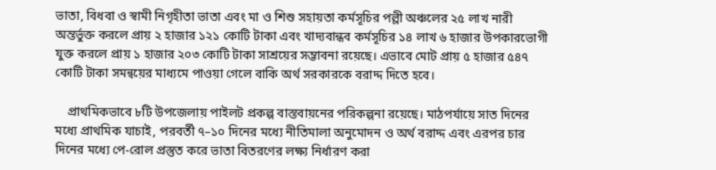ভাতা, বিধবা ও স্বামী নিগৃহীতা ভাতা এবং মা ও শিশু সহায়তা কর্মসূচির পল্লী অঞ্চলের ২৫ লাখ নারী অন্তর্ভুক্ত করলে প্রায় ২ হাজার ১২১ কোটি টাকা এবং খাদ্যবান্ধব কর্মসূচির ১৪ লাখ ৬ হাজার উপকারভোগী যুক্ত করলে প্রায় ১ হাজার ২০৩ কোটি টাকা সাশ্রয়ের সম্ভাবনা রয়েছে। এভাবে মোট প্রায় ৫ হাজার ৫৪৭ কোটি টাকা সমন্বয়ের মাধ্যমে পাওয়া গেলে বাকি অর্থ সরকারকে বরাদ্দ দিতে হবে।

    প্রাথমিকভাবে ৮টি উপজেলায় পাইলট প্রকল্প বাস্তবায়নের পরিকল্পনা রয়েছে। মাঠপর্যায়ে সাত দিনের মধ্যে প্রাথমিক যাচাই, পরবর্তী ৭–১০ দিনের মধ্যে নীতিমালা অনুমোদন ও অর্থ বরাদ্দ এবং এরপর চার দিনের মধ্যে পে-রোল প্রস্তুত করে ভাতা বিতরণের লক্ষ্য নির্ধারণ করা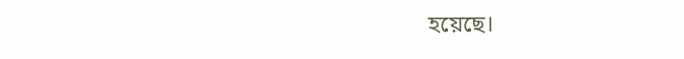হয়েছে।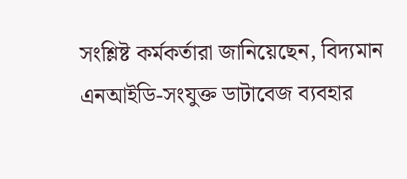সংশ্লিষ্ট কর্মকর্তারা জানিয়েছেন, বিদ্যমান এনআইডি-সংযুক্ত ডাটাবেজ ব্যবহার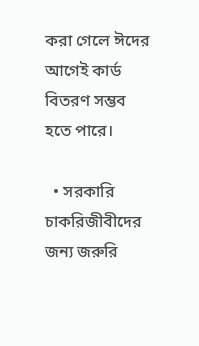করা গেলে ঈদের আগেই কার্ড বিতরণ সম্ভব হতে পারে।

  • সরকারি চাকরিজীবীদের জন্য জরুরি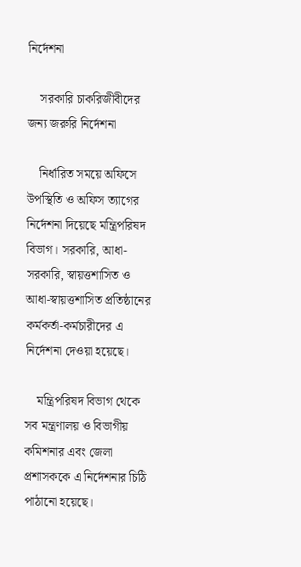নির্দেশনা

    সরকারি চাকরিজীবীদের জন্য জরুরি নির্দেশনা

    নির্ধারিত সময়ে অফিসে উপস্থিতি ও অফিস ত্যাগের নির্দেশনা দিয়েছে মন্ত্রিপরিষদ বিভাগ। সরকারি, আধা-সরকারি, স্বায়ত্তশাসিত ও আধা-স্বায়ত্তশাসিত প্রতিষ্ঠানের কর্মকর্তা-কর্মচারীদের এ নির্দেশনা দেওয়া হয়েছে।

    মন্ত্রিপরিষদ বিভাগ থেকে সব মন্ত্রণালয় ও বিভাগীয় কমিশনার এবং জেলা প্রশাসককে এ নির্দেশনার চিঠি পাঠানো হয়েছে।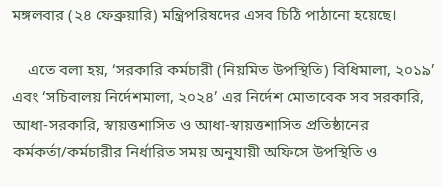মঙ্গলবার (২৪ ফেব্রুয়ারি) মন্ত্রিপরিষদের এসব চিঠি পাঠানো হয়েছে।

    এতে বলা হয়, ‘সরকারি কর্মচারী (নিয়মিত উপস্থিতি) বিধিমালা, ২০১৯’ এবং ‘সচিবালয় নির্দেশমালা, ২০২৪’ এর নির্দেশ মোতাবেক সব সরকারি, আধা-সরকারি, স্বায়ত্তশাসিত ও আধা-স্বায়ত্তশাসিত প্রতিষ্ঠানের কর্মকর্তা/কর্মচারীর নির্ধারিত সময় অনুযায়ী অফিসে উপস্থিতি ও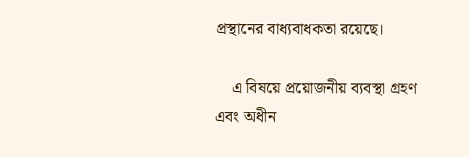প্রস্থানের বাধ্যবাধকতা রয়েছে।

    এ বিষয়ে প্রয়োজনীয় ব্যবস্থা গ্রহণ এবং অধীন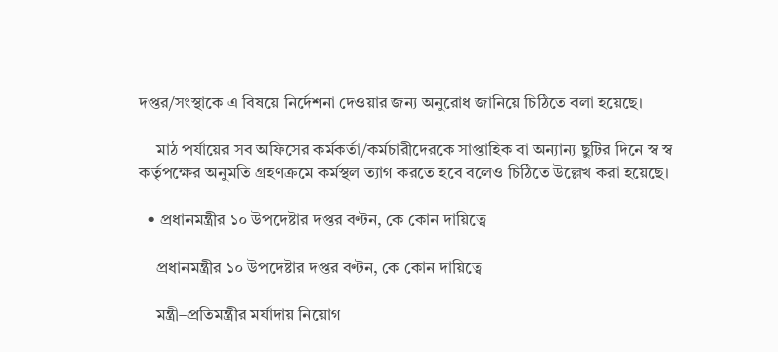দপ্তর/সংস্থাকে এ বিষয়ে নির্দেশনা দেওয়ার জন্য অনুরোধ জানিয়ে চিঠিতে বলা হয়েছে।‌

    মাঠ পর্যায়ের সব অফিসের কর্মকর্তা/কর্মচারীদেরকে সাপ্তাহিক বা অন্যান্য ছুটির দিনে স্ব স্ব কর্তৃপক্ষের অনুমতি গ্রহণক্রমে কর্মস্থল ত্যাগ করতে হবে বলেও চিঠিতে উল্লেখ করা হয়েছে।

  • প্রধানমন্ত্রীর ১০ উপদেষ্টার দপ্তর বণ্টন, কে কোন দায়িত্বে

    প্রধানমন্ত্রীর ১০ উপদেষ্টার দপ্তর বণ্টন, কে কোন দায়িত্বে

    মন্ত্রী–প্রতিমন্ত্রীর মর্যাদায় নিয়োগ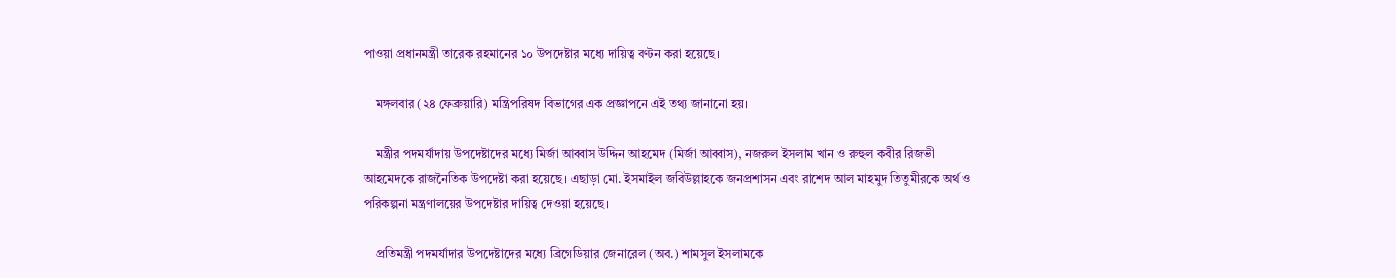পাওয়া প্রধানমন্ত্রী তারেক রহমানের ১০ উপদেষ্টার মধ্যে দায়িত্ব বণ্টন করা হয়েছে।

    মঙ্গলবার (২৪ ফেব্রুয়ারি) মন্ত্রিপরিষদ বিভাগের এক প্রজ্ঞাপনে এই তথ্য জানানো হয়।

    মন্ত্রীর পদমর্যাদায় উপদেষ্টাদের মধ্যে মির্জা আব্বাস উদ্দিন আহমেদ (মির্জা আব্বাস), নজরুল ইসলাম খান ও রুহুল কবীর রিজভী আহমেদকে রাজনৈতিক উপদেষ্টা করা হয়েছে। এছাড়া মো. ইসমাইল জবিউল্লাহকে জনপ্রশাসন এবং রাশেদ আল মাহমুদ তিতুমীরকে অর্থ ও পরিকল্পনা মন্ত্রণালয়ের উপদেষ্টার দায়িত্ব দেওয়া হয়েছে।

    প্রতিমন্ত্রী পদমর্যাদার উপদেষ্টাদের মধ্যে ব্রিগেডিয়ার জেনারেল (অব.) শামসুল ইসলামকে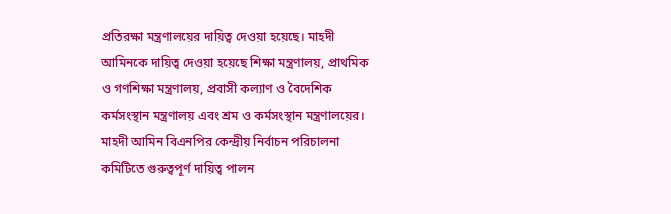প্রতিরক্ষা মন্ত্রণালয়ের দায়িত্ব দেওয়া হয়েছে। মাহদী আমিনকে দায়িত্ব দেওয়া হয়েছে শিক্ষা মন্ত্রণালয়, প্রাথমিক ও গণশিক্ষা মন্ত্রণালয়, প্রবাসী কল্যাণ ও বৈদেশিক কর্মসংস্থান মন্ত্রণালয় এবং শ্রম ও কর্মসংস্থান মন্ত্রণালয়ের। মাহদী আমিন বিএনপির কেন্দ্রীয় নির্বাচন পরিচালনা কমিটিতে গুরুত্বপূর্ণ দায়িত্ব পালন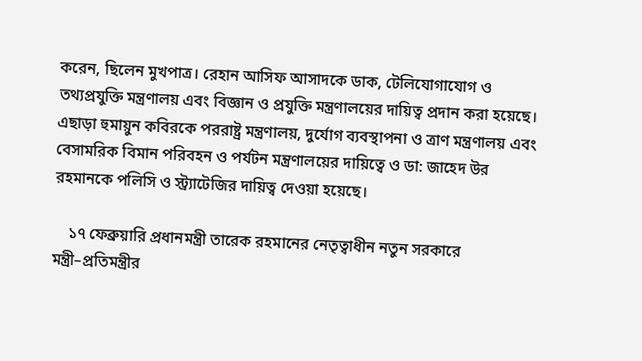করেন, ছিলেন মুখপাত্র। রেহান আসিফ আসাদকে ডাক, টেলিযোগাযোগ ও তথ্যপ্রযুক্তি মন্ত্রণালয় এবং বিজ্ঞান ও প্রযুক্তি মন্ত্রণালয়ের দায়িত্ব প্রদান করা হয়েছে। এছাড়া হুমায়ুন কবিরকে পররাষ্ট্র মন্ত্রণালয়, দুর্যোগ ব্যবস্থাপনা ও ত্রাণ মন্ত্রণালয় এবং বেসামরিক বিমান পরিবহন ও পর্যটন মন্ত্রণালয়ের দায়িত্বে ও ডা: জাহেদ উর রহমানকে পলিসি ও স্ট্র্যাটেজির দায়িত্ব দেওয়া হয়েছে।

    ১৭ ফেব্রুয়ারি প্রধানমন্ত্রী তারেক রহমানের নেতৃত্বাধীন নতুন সরকারে মন্ত্রী–প্রতিমন্ত্রীর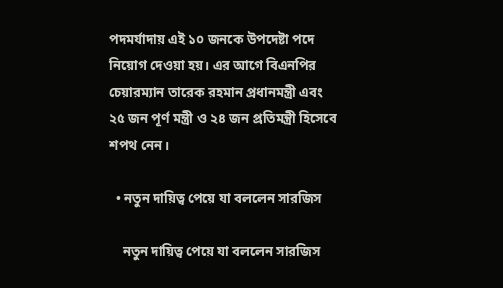পদমর্যাদায় এই ১০ জনকে উপদেষ্টা পদে নিয়োগ দেওয়া হয়। এর আগে বিএনপির চেয়ারম্যান তারেক রহমান প্রধানমন্ত্রী এবং ২৫ জন পূর্ণ মন্ত্রী ও ২৪ জন প্রতিমন্ত্রী হিসেবে শপথ নেন।

  • নতুন দায়িত্ব পেয়ে যা বললেন সারজিস

    নতুন দায়িত্ব পেয়ে যা বললেন সারজিস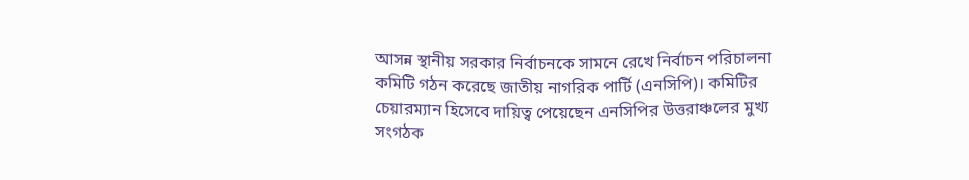আসন্ন স্থানীয় সরকার নির্বাচনকে সামনে রেখে নির্বাচন পরিচালনা কমিটি গঠন করেছে জাতীয় নাগরিক পার্টি (এনসিপি)। কমিটির চেয়ারম্যান হিসেবে দায়িত্ব পেয়েছেন এনসিপির উত্তরাঞ্চলের মুখ্য সংগঠক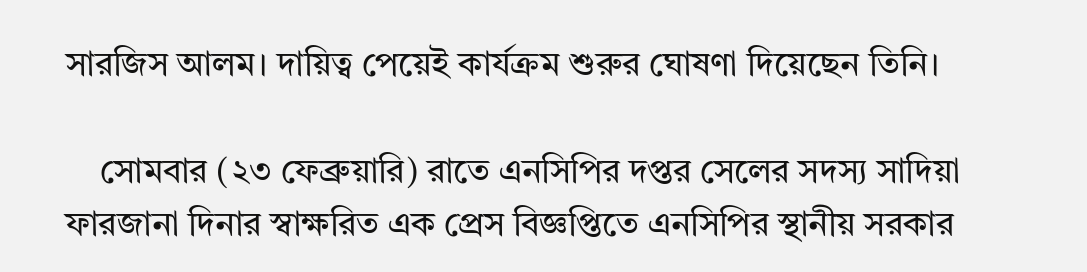সারজিস আলম। দায়িত্ব পেয়েই কার্যক্রম শুরুর ঘোষণা দিয়েছেন তিনি।

    সোমবার (২৩ ফেব্রুয়ারি) রাতে এনসিপির দপ্তর সেলের সদস্য সাদিয়া ফারজানা দিনার স্বাক্ষরিত এক প্রেস বিজ্ঞপ্তিতে এনসিপির স্থানীয় সরকার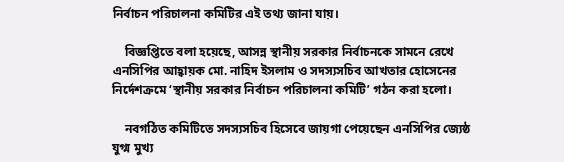নির্বাচন পরিচালনা কমিটির এই তথ্য জানা যায়।

    বিজ্ঞপ্তিতে বলা হয়েছে, আসন্ন স্থানীয় সরকার নির্বাচনকে সামনে রেখে এনসিপির আহ্বায়ক মো. নাহিদ ইসলাম ও সদস্যসচিব আখতার হোসেনের নির্দেশক্রমে ‘স্থানীয় সরকার নির্বাচন পরিচালনা কমিটি’ গঠন করা হলো।

    নবগঠিত কমিটিতে সদস্যসচিব হিসেবে জায়গা পেয়েছেন এনসিপির জ্যেষ্ঠ যুগ্ম মুখ্য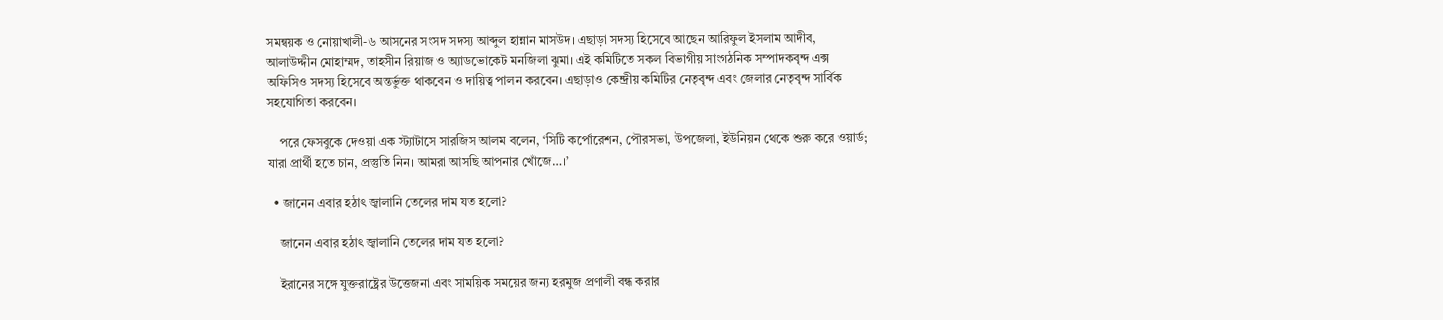সমন্বয়ক ও নোয়াখালী-৬ আসনের সংসদ সদস্য আব্দুল হান্নান মাসউদ। এছাড়া সদস্য হিসেবে আছেন আরিফুল ইসলাম আদীব, আলাউদ্দীন মোহাম্মদ, তাহসীন রিয়াজ ও অ্যাডভোকেট মনজিলা ঝুমা। এই কমিটিতে সকল বিভাগীয় সাংগঠনিক সম্পাদকবৃন্দ এক্স অফিসিও সদস্য হিসেবে অন্তর্ভুক্ত থাকবেন ও দায়িত্ব পালন করবেন। এছাড়াও কেন্দ্রীয় কমিটির নেতৃবৃন্দ এবং জেলার নেতৃবৃন্দ সার্বিক সহযোগিতা করবেন।

    পরে ফেসবুকে দেওয়া এক স্ট্যাটাসে সারজিস আলম বলেন, ‘সিটি কর্পোরেশন, পৌরসভা, উপজেলা, ইউনিয়ন থেকে শুরু করে ওয়ার্ড; যারা প্রার্থী হতে চান, প্রস্তুতি নিন। আমরা আসছি আপনার খোঁজে…।’

  • জানেন এবার হঠাৎ জ্বালানি তেলের দাম যত হলো?

    জানেন এবার হঠাৎ জ্বালানি তেলের দাম যত হলো?

    ইরানের সঙ্গে যুক্তরাষ্ট্রের উত্তেজনা এবং সাময়িক সময়ের জন্য হরমুজ প্রণালী বন্ধ করার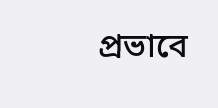প্রভাবে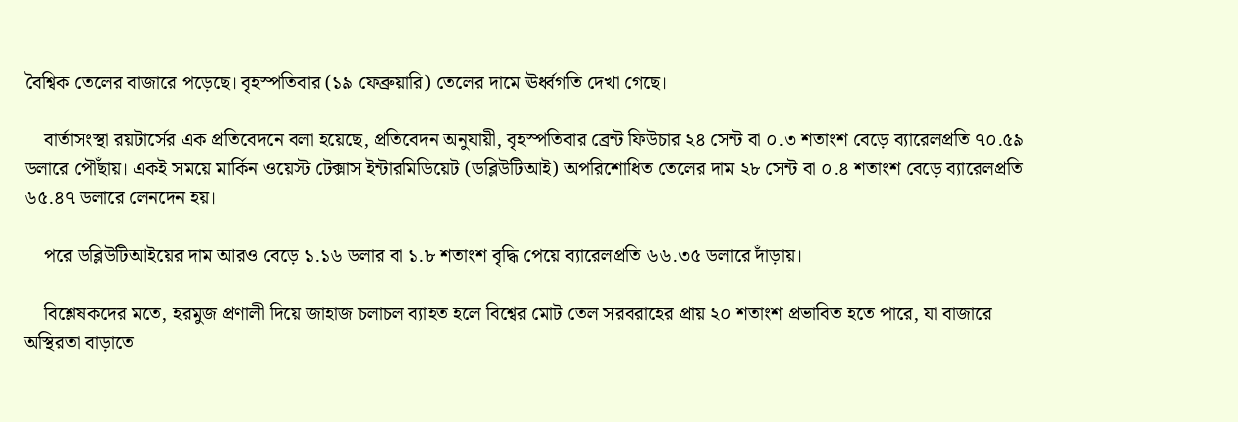বৈশ্বিক তেলের বাজারে পড়েছে। বৃহস্পতিবার (১৯ ফেব্রুয়ারি) তেলের দামে ঊর্ধ্বগতি দেখা গেছে।

    বার্তাসংস্থা রয়টার্সের এক প্রতিবেদনে বলা হয়েছে, প্রতিবেদন অনুযায়ী, বৃহস্পতিবার ব্রেন্ট ফিউচার ২৪ সেন্ট বা ০.৩ শতাংশ বেড়ে ব্যারেলপ্রতি ৭০.৫৯ ডলারে পৌঁছায়। একই সময়ে মার্কিন ওয়েস্ট টেক্সাস ইন্টারমিডিয়েট (ডব্লিউটিআই) অপরিশোধিত তেলের দাম ২৮ সেন্ট বা ০.৪ শতাংশ বেড়ে ব্যারেলপ্রতি ৬৫.৪৭ ডলারে লেনদেন হয়।

    পরে ডব্লিউটিআইয়ের দাম আরও বেড়ে ১.১৬ ডলার বা ১.৮ শতাংশ বৃদ্ধি পেয়ে ব্যারেলপ্রতি ৬৬.৩৫ ডলারে দাঁড়ায়।

    বিশ্লেষকদের মতে, হরমুজ প্রণালী দিয়ে জাহাজ চলাচল ব্যাহত হলে বিশ্বের মোট তেল সরবরাহের প্রায় ২০ শতাংশ প্রভাবিত হতে পারে, যা বাজারে অস্থিরতা বাড়াতে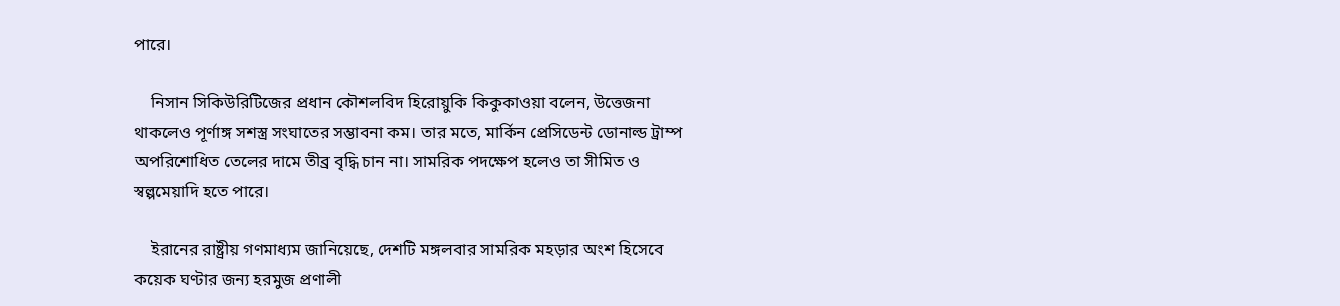পারে।

    নিসান সিকিউরিটিজের প্রধান কৌশলবিদ হিরোয়ুকি কিকুকাওয়া বলেন, উত্তেজনা থাকলেও পূর্ণাঙ্গ সশস্ত্র সংঘাতের সম্ভাবনা কম। তার মতে, মার্কিন প্রেসিডেন্ট ডোনাল্ড ট্রাম্প অপরিশোধিত তেলের দামে তীব্র বৃদ্ধি চান না। সামরিক পদক্ষেপ হলেও তা সীমিত ও স্বল্পমেয়াদি হতে পারে।

    ইরানের রাষ্ট্রীয় গণমাধ্যম জানিয়েছে, দেশটি মঙ্গলবার সামরিক মহড়ার অংশ হিসেবে কয়েক ঘণ্টার জন্য হরমুজ প্রণালী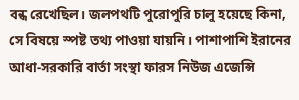বন্ধ রেখেছিল। জলপথটি পুরোপুরি চালু হয়েছে কিনা, সে বিষয়ে স্পষ্ট তথ্য পাওয়া যায়নি। পাশাপাশি ইরানের আধা-সরকারি বার্তা সংস্থা ফারস নিউজ এজেন্সি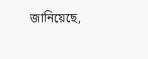জানিয়েছে,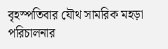বৃহস্পতিবার যৌথ সামরিক মহড়া পরিচালনার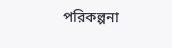পরিকল্পনা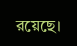রয়েছে।